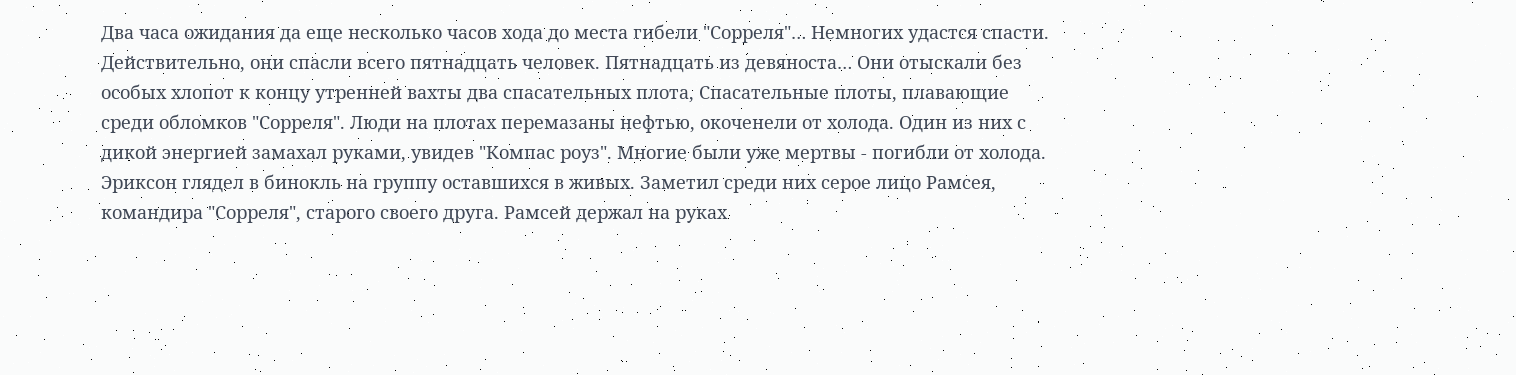Два часа ожидания да еще несколько часов хода до места гибели "Сорреля"… Немногих удастся спасти. Действительно, они спасли всего пятнадцать человек. Пятнадцать из девяноста… Они отыскали без особых хлопот к концу утренней вахты два спасательных плота, Спасательные плоты, плавающие среди обломков "Сорреля". Люди на плотах перемазаны нефтью, окоченели от холода. Один из них с дикой энергией замахал руками, увидев "Компас роуз". Многие были уже мертвы - погибли от холода. Эриксон глядел в бинокль на группу оставшихся в живых. Заметил среди них серое лицо Рамсея, командира "Сорреля", старого своего друга. Рамсей держал на руках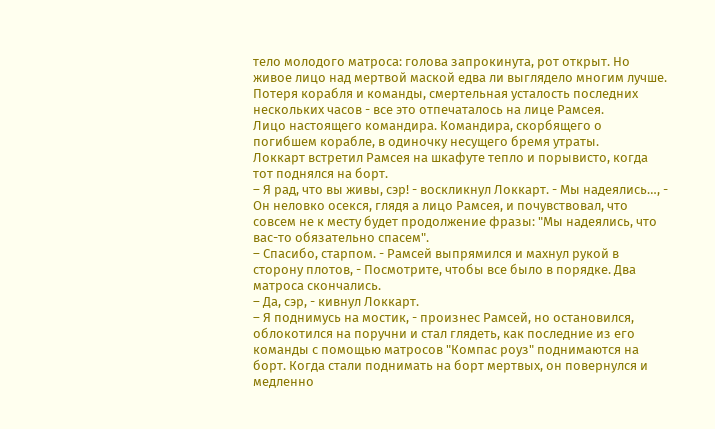тело молодого матроса: голова запрокинута, рот открыт. Но живое лицо над мертвой маской едва ли выглядело многим лучше. Потеря корабля и команды, смертельная усталость последних нескольких часов - все это отпечаталось на лице Рамсея.
Лицо настоящего командира. Командира, скорбящего о погибшем корабле, в одиночку несущего бремя утраты.
Локкарт встретил Рамсея на шкафуте тепло и порывисто, когда тот поднялся на борт.
– Я рад, что вы живы, сэр! - воскликнул Локкарт. - Мы надеялись…, - Он неловко осекся, глядя а лицо Рамсея, и почувствовал, что совсем не к месту будет продолжение фразы: "Мы надеялись, что вас-то обязательно спасем".
– Спасибо, старпом. - Рамсей выпрямился и махнул рукой в сторону плотов, - Посмотрите, чтобы все было в порядке. Два матроса скончались.
– Да, сэр, - кивнул Локкарт.
– Я поднимусь на мостик, - произнес Рамсей, но остановился, облокотился на поручни и стал глядеть, как последние из его команды с помощью матросов "Компас роуз" поднимаются на борт. Когда стали поднимать на борт мертвых, он повернулся и медленно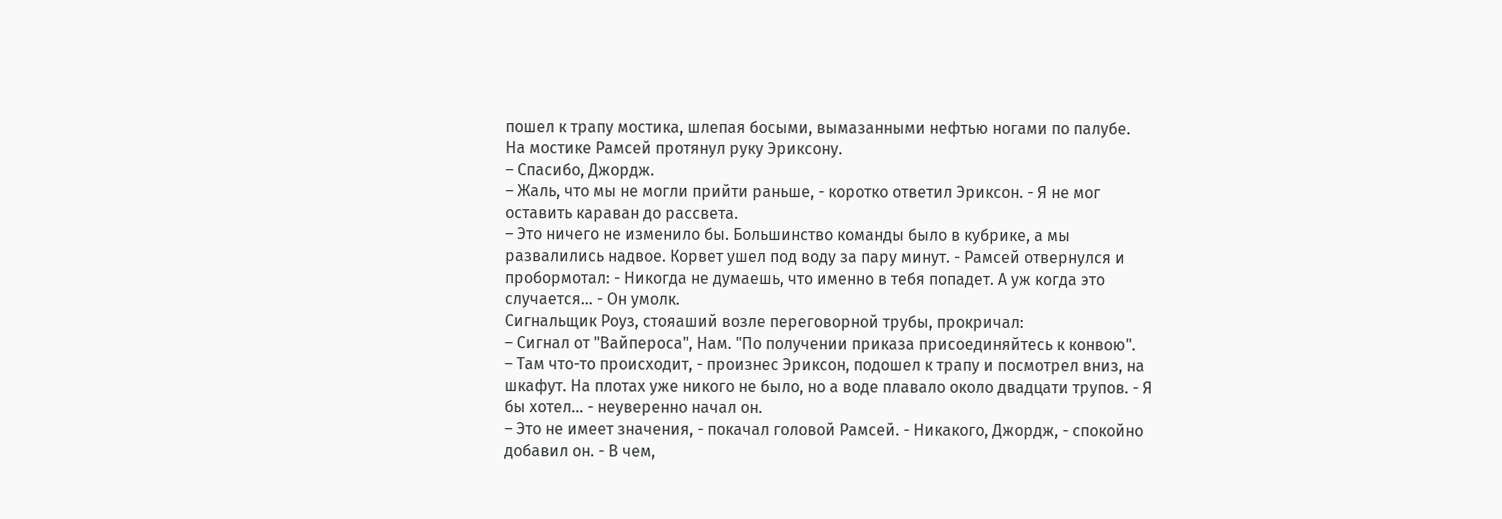пошел к трапу мостика, шлепая босыми, вымазанными нефтью ногами по палубе.
На мостике Рамсей протянул руку Эриксону.
– Спасибо, Джордж.
– Жаль, что мы не могли прийти раньше, - коротко ответил Эриксон. - Я не мог оставить караван до рассвета.
– Это ничего не изменило бы. Большинство команды было в кубрике, а мы развалились надвое. Корвет ушел под воду за пару минут. - Рамсей отвернулся и пробормотал: - Никогда не думаешь, что именно в тебя попадет. А уж когда это случается… - Он умолк.
Сигнальщик Роуз, стояаший возле переговорной трубы, прокричал:
– Сигнал от "Вайпероса", Нам. "По получении приказа присоединяйтесь к конвою".
– Там что-то происходит, - произнес Эриксон, подошел к трапу и посмотрел вниз, на шкафут. На плотах уже никого не было, но а воде плавало около двадцати трупов. - Я бы хотел… - неуверенно начал он.
– Это не имеет значения, - покачал головой Рамсей. - Никакого, Джордж, - спокойно добавил он. - В чем,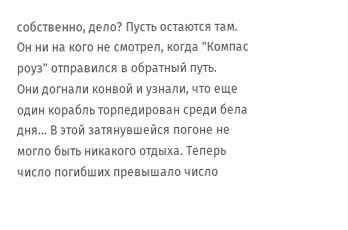собственно, дело? Пусть остаются там.
Он ни на кого не смотрел, когда "Компас роуз" отправился в обратный путь.
Они догнали конвой и узнали, что еще один корабль торпедирован среди бела дня… В этой затянувшейся погоне не могло быть никакого отдыха. Теперь число погибших превышало число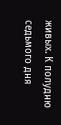живых. К полудню седьмого дня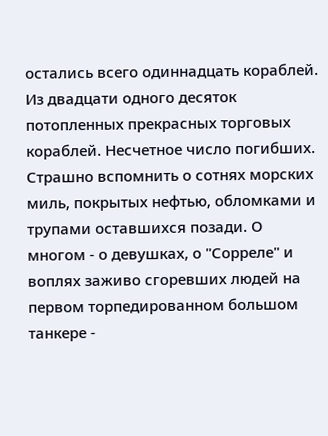остались всего одиннадцать кораблей. Из двадцати одного десяток потопленных прекрасных торговых кораблей. Несчетное число погибших. Страшно вспомнить о сотнях морских миль, покрытых нефтью, обломками и трупами оставшихся позади. О многом - о девушках, о "Сорреле" и воплях заживо сгоревших людей на первом торпедированном большом танкере -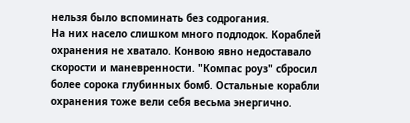нельзя было вспоминать без содрогания.
На них насело слишком много подлодок. Кораблей охранения не хватало. Конвою явно недоставало скорости и маневренности. "Компас роуз" сбросил более сорока глубинных бомб. Остальные корабли охранения тоже вели себя весьма энергично.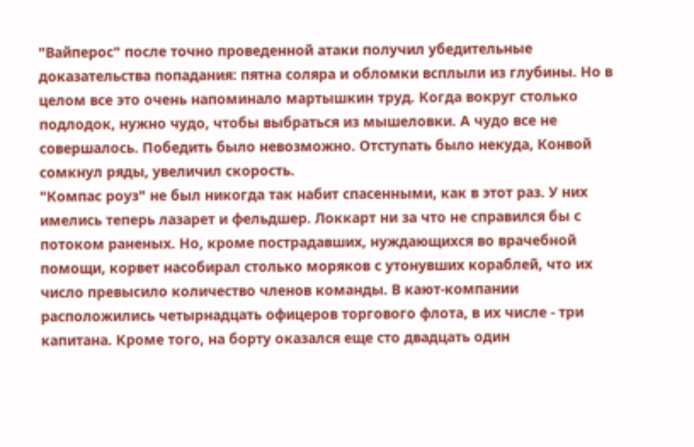"Вайперос" после точно проведенной атаки получил убедительные доказательства попадания: пятна соляра и обломки всплыли из глубины. Но в целом все это очень напоминало мартышкин труд. Когда вокруг столько подлодок, нужно чудо, чтобы выбраться из мышеловки. А чудо все не совершалось. Победить было невозможно. Отступать было некуда, Конвой сомкнул ряды, увеличил скорость.
"Компас роуз" не был никогда так набит спасенными, как в этот раз. У них имелись теперь лазарет и фельдшер. Локкарт ни за что не справился бы с потоком раненых. Но, кроме пострадавших, нуждающихся во врачебной помощи, корвет насобирал столько моряков с утонувших кораблей, что их число превысило количество членов команды. В кают-компании расположились четырнадцать офицеров торгового флота, в их числе - три капитана. Кроме того, на борту оказался еще сто двадцать один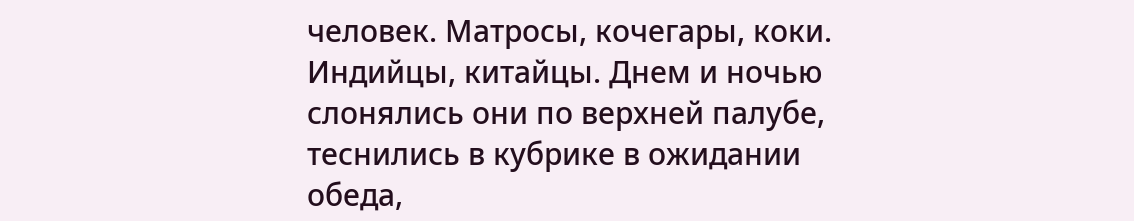человек. Матросы, кочегары, коки. Индийцы, китайцы. Днем и ночью слонялись они по верхней палубе, теснились в кубрике в ожидании обеда,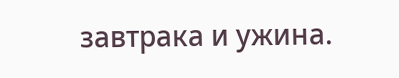завтрака и ужина.